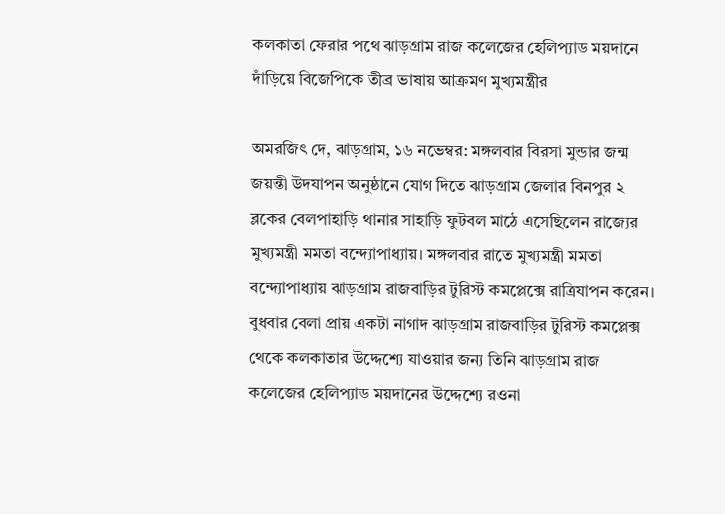কলকাতা ফেরার পথে ঝাড়গ্রাম রাজ কলেজের হেলিপ্যাড ময়দানে দাঁড়িয়ে বিজেপিকে তীব্র ভাষায় আক্রমণ মুখ্যমন্ত্রীর

অমরজিৎ দে, ঝাড়গ্রাম, ১৬ নভেম্বর: মঙ্গলবার বিরসা মুন্ডার জন্ম জয়ন্তী উদযাপন অনুষ্ঠানে যোগ দিতে ঝাড়গ্রাম জেলার বিনপুর ২ ব্লকের বেলপাহাড়ি থানার সাহাড়ি ফুটবল মাঠে এসেছিলেন রাজ্যের মুখ্যমন্ত্রী মমতা বন্দ্যোপাধ্যায়। মঙ্গলবার রাতে মুখ্যমন্ত্রী মমতা বন্দ্যোপাধ্যায় ঝাড়গ্রাম রাজবাড়ির টুরিস্ট কমপ্লেক্সে রাত্রিযাপন করেন। বুধবার বেলা প্রায় একটা নাগাদ ঝাড়গ্রাম রাজবাড়ির টুরিস্ট কমপ্লেক্স থেকে কলকাতার উদ্দেশ্যে যাওয়ার জন্য তিনি ঝাড়গ্রাম রাজ কলেজের হেলিপ্যাড ময়দানের উদ্দেশ্যে রওনা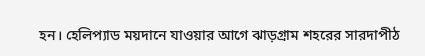হন। হেলিপ্যাড ময়দানে যাওয়ার আগে ঝাড়গ্রাম শহরের সারদাপীঠ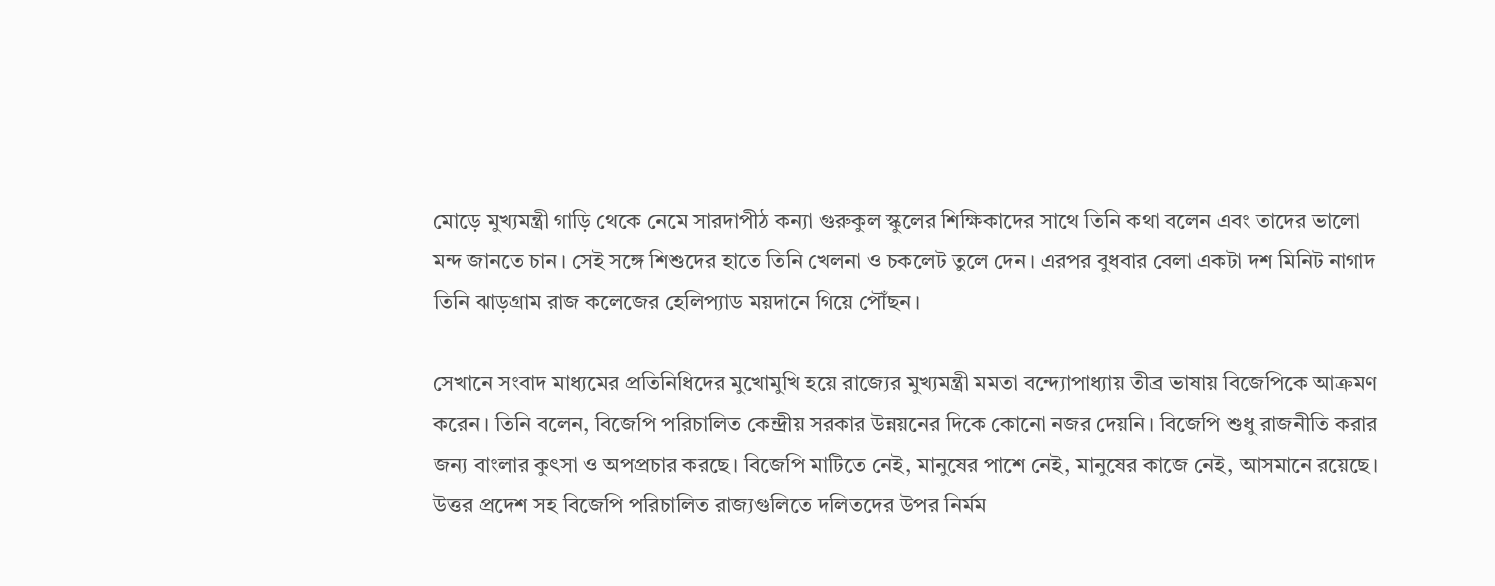মোড়ে মুখ্যমন্ত্রী গাড়ি থেকে নেমে সারদাপীঠ কন্যা গুরুকুল স্কুলের শিক্ষিকাদের সাথে তিনি কথা বলেন এবং তাদের ভালো মন্দ জানতে চান। সেই সঙ্গে শিশুদের হাতে তিনি খেলনা ও চকলেট তুলে দেন। এরপর বুধবার বেলা একটা দশ মিনিট নাগাদ তিনি ঝাড়গ্রাম রাজ কলেজের হেলিপ্যাড ময়দানে গিয়ে পৌঁছন।

সেখানে সংবাদ মাধ্যমের প্রতিনিধিদের মুখোমুখি হয়ে রাজ্যের মুখ্যমন্ত্রী মমতা বন্দ্যোপাধ্যায় তীব্র ভাষায় বিজেপিকে আক্রমণ করেন। তিনি বলেন, বিজেপি পরিচালিত কেন্দ্রীয় সরকার উন্নয়নের দিকে কোনো নজর দেয়নি। বিজেপি শুধু রাজনীতি করার জন্য বাংলার কুৎসা ও অপপ্রচার করছে। বিজেপি মাটিতে নেই, মানুষের পাশে নেই, মানুষের কাজে নেই, আসমানে রয়েছে। উত্তর প্রদেশ সহ বিজেপি পরিচালিত রাজ্যগুলিতে দলিতদের উপর নির্মম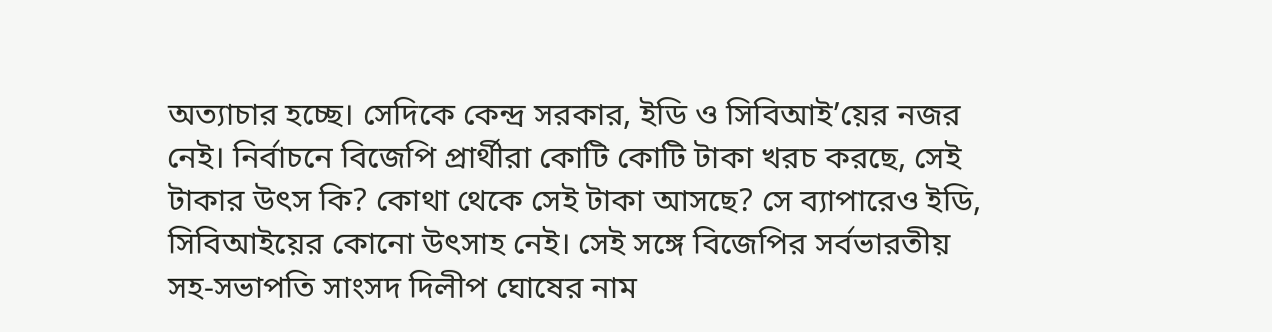অত্যাচার হচ্ছে। সেদিকে কেন্দ্র সরকার, ইডি ও সিবিআই’য়ের নজর নেই। নির্বাচনে বিজেপি প্রার্থীরা কোটি কোটি টাকা খরচ করছে, সেই টাকার উৎস কি? কোথা থেকে সেই টাকা আসছে? সে ব্যাপারেও ইডি, সিবিআইয়ের কোনো উৎসাহ নেই। সেই সঙ্গে বিজেপির সর্বভারতীয় সহ-সভাপতি সাংসদ দিলীপ ঘোষের নাম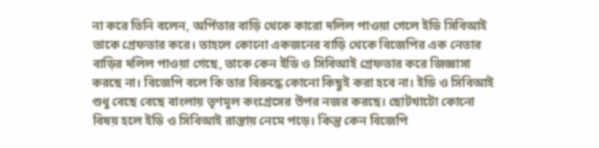না করে তিনি বলেন, অর্পিতার বাড়ি থেকে কারো দলিল পাওয়া গেলে ইডি সিবিআই তাকে গ্রেফতার করে। তাহলে কোনো একজনের বাড়ি থেকে বিজেপির এক নেতার বাড়ির দলিল পাওয়া গেছে, তাকে কেন ইডি ও সিবিআই গ্রেফতার করে জিজ্ঞাসা করছে না। বিজেপি বলে কি তার বিরুদ্ধে কোনো কিছুই করা হবে না। ইডি ও সিবিআই শুধু বেছে বেছে বাংলায় তৃণমূল কংগ্রেসের উপর নজর করছে। ছোটখাটো কোনো বিষয় হলে ইডি ও সিবিআই রাস্তায় নেমে পড়ে। কিন্তু কেন বিজেপি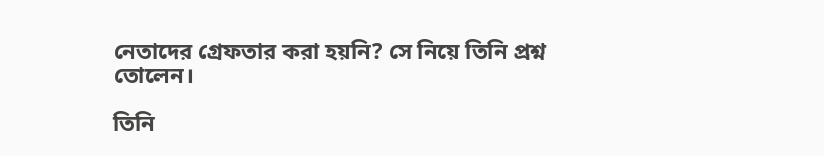নেতাদের গ্রেফতার করা হয়নি? সে নিয়ে তিনি প্রশ্ন তোলেন।

তিনি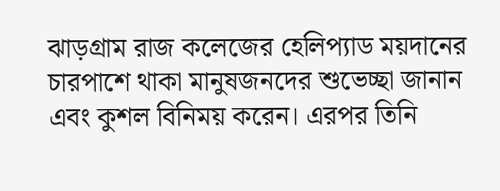ঝাড়গ্রাম রাজ কলেজের হেলিপ্যাড ময়দানের চারপাশে থাকা মানুষজনদের শুভেচ্ছা জানান এবং কুশল বিনিময় করেন। এরপর তিনি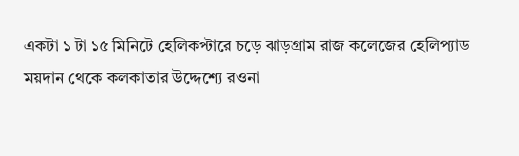একটা ১ টা ১৫ মিনিটে হেলিকপ্টারে চড়ে ঝাড়গ্রাম রাজ কলেজের হেলিপ্যাড ময়দান থেকে কলকাতার উদ্দেশ্যে রওনা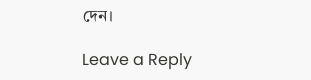দেন।

Leave a Reply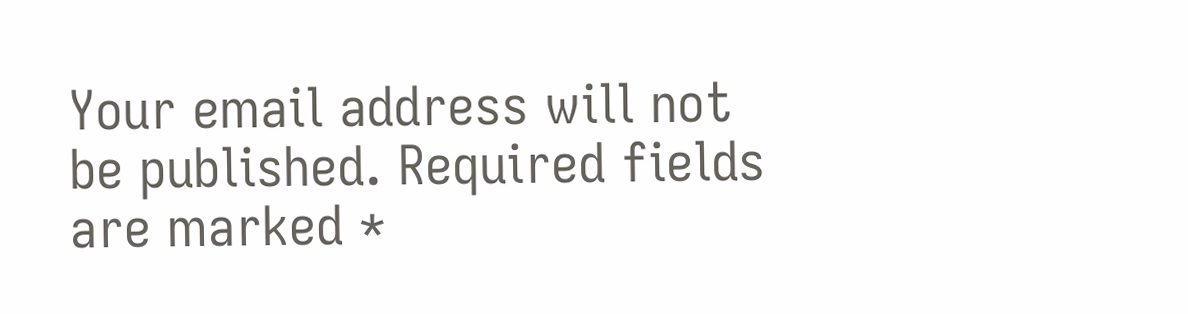Your email address will not be published. Required fields are marked *